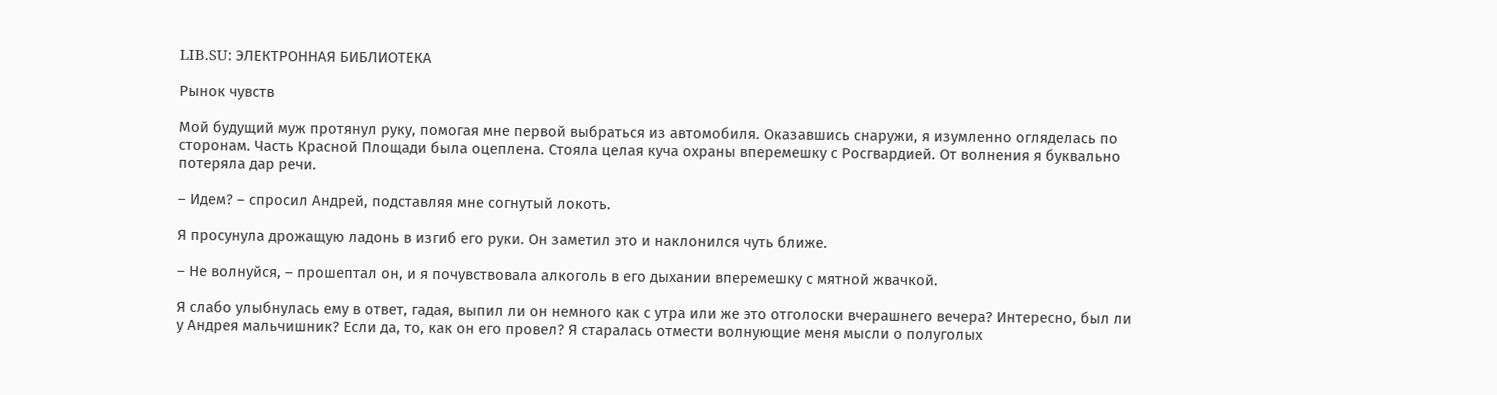LIB.SU: ЭЛЕКТРОННАЯ БИБЛИОТЕКА

Рынок чувств

Мой будущий муж протянул руку, помогая мне первой выбраться из автомобиля. Оказавшись снаружи, я изумленно огляделась по сторонам. Часть Красной Площади была оцеплена. Стояла целая куча охраны вперемешку с Росгвардией. От волнения я буквально потеряла дар речи.

– Идем? – спросил Андрей, подставляя мне согнутый локоть.

Я просунула дрожащую ладонь в изгиб его руки. Он заметил это и наклонился чуть ближе.

– Не волнуйся, – прошептал он, и я почувствовала алкоголь в его дыхании вперемешку с мятной жвачкой.

Я слабо улыбнулась ему в ответ, гадая, выпил ли он немного как с утра или же это отголоски вчерашнего вечера? Интересно, был ли у Андрея мальчишник? Если да, то, как он его провел? Я старалась отмести волнующие меня мысли о полуголых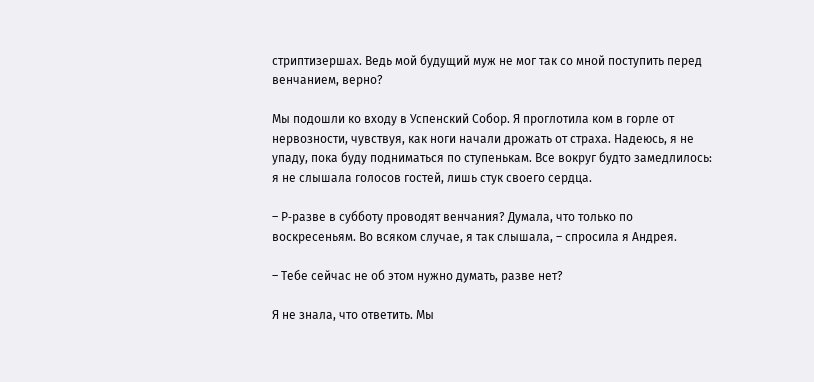стриптизершах. Ведь мой будущий муж не мог так со мной поступить перед венчанием, верно?

Мы подошли ко входу в Успенский Собор. Я проглотила ком в горле от нервозности, чувствуя, как ноги начали дрожать от страха. Надеюсь, я не упаду, пока буду подниматься по ступенькам. Все вокруг будто замедлилось: я не слышала голосов гостей, лишь стук своего сердца.

– Р‑разве в субботу проводят венчания? Думала, что только по воскресеньям. Во всяком случае, я так слышала, – спросила я Андрея.

– Тебе сейчас не об этом нужно думать, разве нет?

Я не знала, что ответить. Мы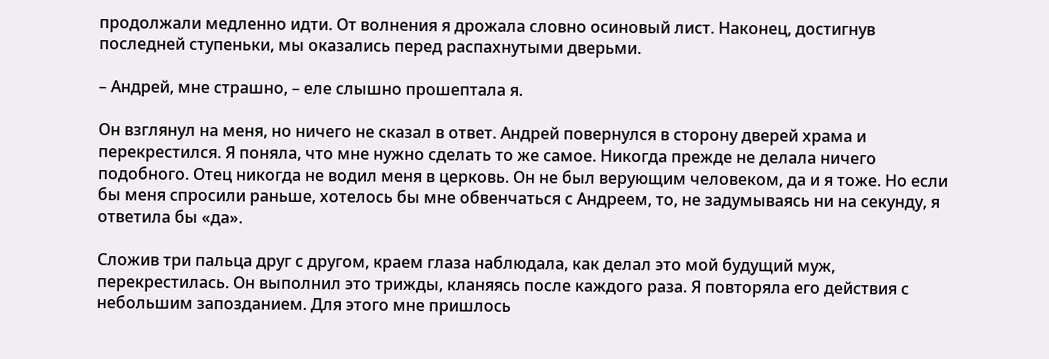продолжали медленно идти. От волнения я дрожала словно осиновый лист. Наконец, достигнув последней ступеньки, мы оказались перед распахнутыми дверьми.

– Андрей, мне страшно, – еле слышно прошептала я.

Он взглянул на меня, но ничего не сказал в ответ. Андрей повернулся в сторону дверей храма и перекрестился. Я поняла, что мне нужно сделать то же самое. Никогда прежде не делала ничего подобного. Отец никогда не водил меня в церковь. Он не был верующим человеком, да и я тоже. Но если бы меня спросили раньше, хотелось бы мне обвенчаться с Андреем, то, не задумываясь ни на секунду, я ответила бы «да».

Сложив три пальца друг с другом, краем глаза наблюдала, как делал это мой будущий муж, перекрестилась. Он выполнил это трижды, кланяясь после каждого раза. Я повторяла его действия с небольшим запозданием. Для этого мне пришлось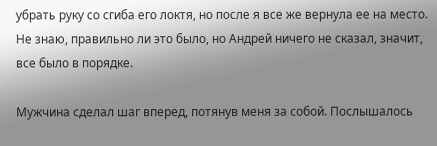убрать руку со сгиба его локтя, но после я все же вернула ее на место. Не знаю, правильно ли это было, но Андрей ничего не сказал, значит, все было в порядке.

Мужчина сделал шаг вперед, потянув меня за собой. Послышалось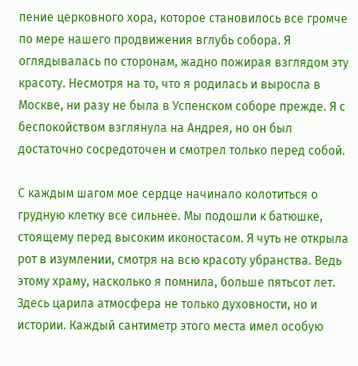пение церковного хора, которое становилось все громче по мере нашего продвижения вглубь собора. Я оглядывалась по сторонам, жадно пожирая взглядом эту красоту. Несмотря на то, что я родилась и выросла в Москве, ни разу не была в Успенском соборе прежде. Я с беспокойством взглянула на Андрея, но он был достаточно сосредоточен и смотрел только перед собой.

С каждым шагом мое сердце начинало колотиться о грудную клетку все сильнее. Мы подошли к батюшке, стоящему перед высоким иконостасом. Я чуть не открыла рот в изумлении, смотря на всю красоту убранства. Ведь этому храму, насколько я помнила, больше пятьсот лет. Здесь царила атмосфера не только духовности, но и истории. Каждый сантиметр этого места имел особую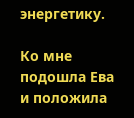энергетику.

Ко мне подошла Ева и положила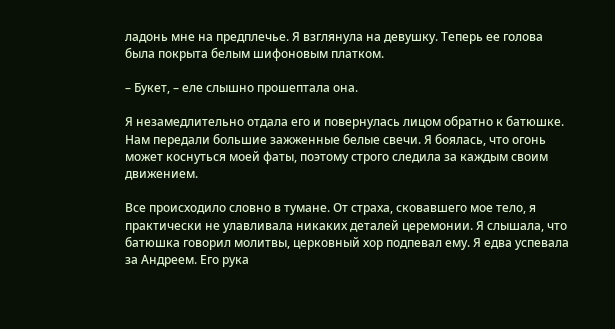ладонь мне на предплечье. Я взглянула на девушку. Теперь ее голова была покрыта белым шифоновым платком.

– Букет, – еле слышно прошептала она.

Я незамедлительно отдала его и повернулась лицом обратно к батюшке. Нам передали большие зажженные белые свечи. Я боялась, что огонь может коснуться моей фаты, поэтому строго следила за каждым своим движением.

Все происходило словно в тумане. От страха, сковавшего мое тело, я практически не улавливала никаких деталей церемонии. Я слышала, что батюшка говорил молитвы, церковный хор подпевал ему. Я едва успевала за Андреем. Его рука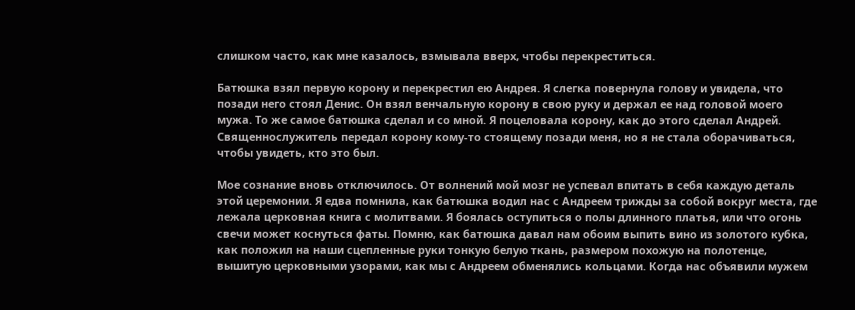слишком часто, как мне казалось, взмывала вверх, чтобы перекреститься.

Батюшка взял первую корону и перекрестил ею Андрея. Я слегка повернула голову и увидела, что позади него стоял Денис. Он взял венчальную корону в свою руку и держал ее над головой моего мужа. То же самое батюшка сделал и со мной. Я поцеловала корону, как до этого сделал Андрей. Священнослужитель передал корону кому‑то стоящему позади меня, но я не стала оборачиваться, чтобы увидеть, кто это был.

Мое сознание вновь отключилось. От волнений мой мозг не успевал впитать в себя каждую деталь этой церемонии. Я едва помнила, как батюшка водил нас с Андреем трижды за собой вокруг места, где лежала церковная книга с молитвами. Я боялась оступиться о полы длинного платья, или что огонь свечи может коснуться фаты. Помню, как батюшка давал нам обоим выпить вино из золотого кубка, как положил на наши сцепленные руки тонкую белую ткань, размером похожую на полотенце, вышитую церковными узорами, как мы с Андреем обменялись кольцами. Когда нас объявили мужем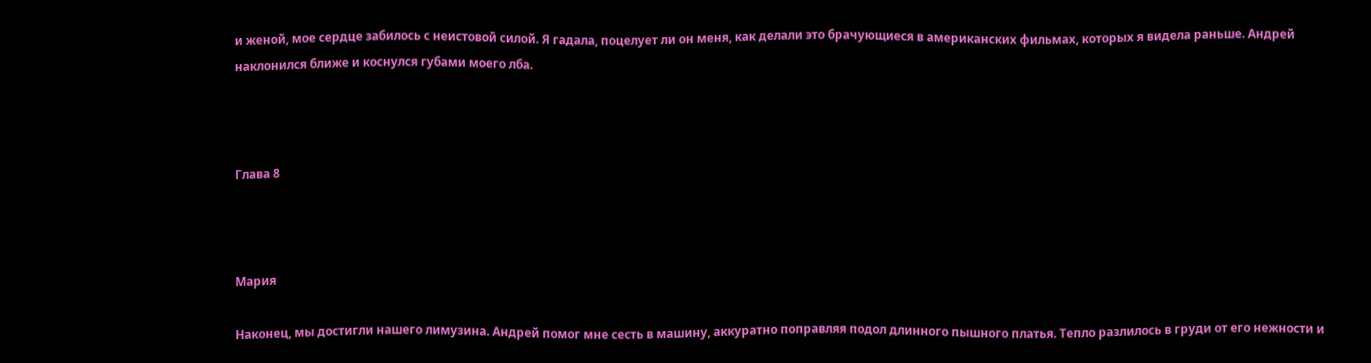и женой, мое сердце забилось с неистовой силой. Я гадала, поцелует ли он меня, как делали это брачующиеся в американских фильмах, которых я видела раньше. Андрей наклонился ближе и коснулся губами моего лба.



Глава 8



Мария

Наконец, мы достигли нашего лимузина. Андрей помог мне сесть в машину, аккуратно поправляя подол длинного пышного платья. Тепло разлилось в груди от его нежности и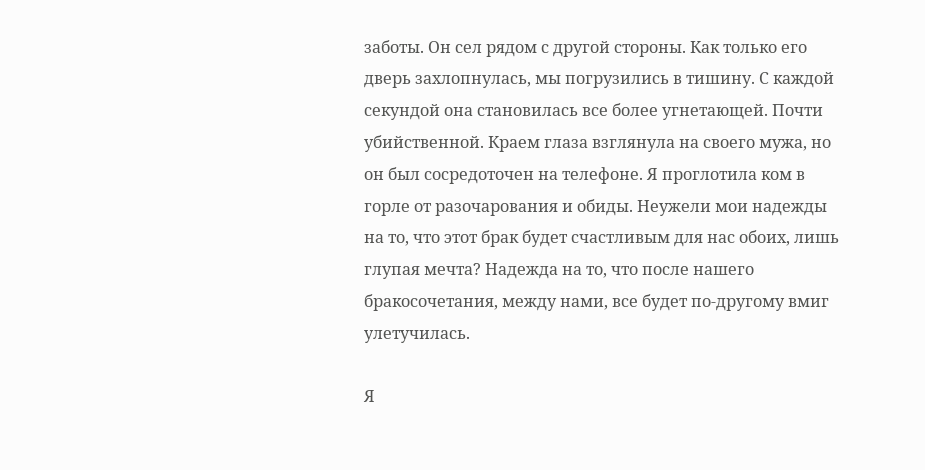заботы. Он сел рядом с другой стороны. Как только его дверь захлопнулась, мы погрузились в тишину. С каждой секундой она становилась все более угнетающей. Почти убийственной. Краем глаза взглянула на своего мужа, но он был сосредоточен на телефоне. Я проглотила ком в горле от разочарования и обиды. Неужели мои надежды на то, что этот брак будет счастливым для нас обоих, лишь глупая мечта? Надежда на то, что после нашего бракосочетания, между нами, все будет по‑другому вмиг улетучилась.

Я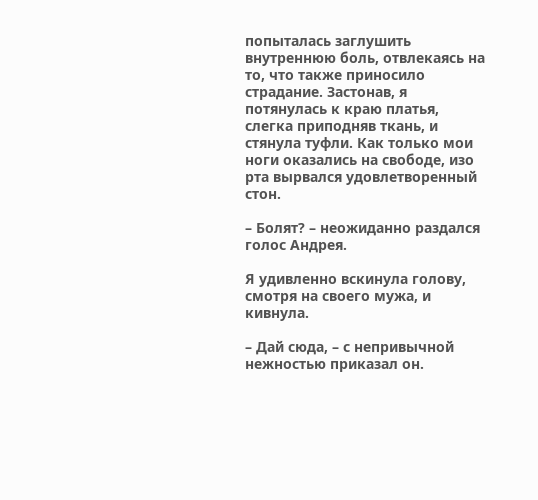попыталась заглушить внутреннюю боль, отвлекаясь на то, что также приносило страдание. Застонав, я потянулась к краю платья, слегка приподняв ткань, и стянула туфли. Как только мои ноги оказались на свободе, изо рта вырвался удовлетворенный стон.

– Болят? – неожиданно раздался голос Андрея.

Я удивленно вскинула голову, смотря на своего мужа, и кивнула.

– Дай сюда, – с непривычной нежностью приказал он.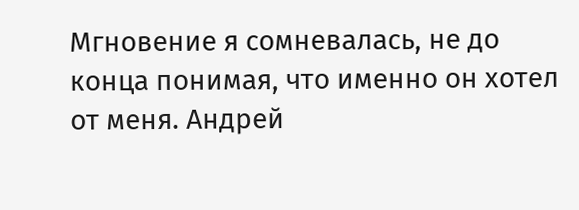Мгновение я сомневалась, не до конца понимая, что именно он хотел от меня. Андрей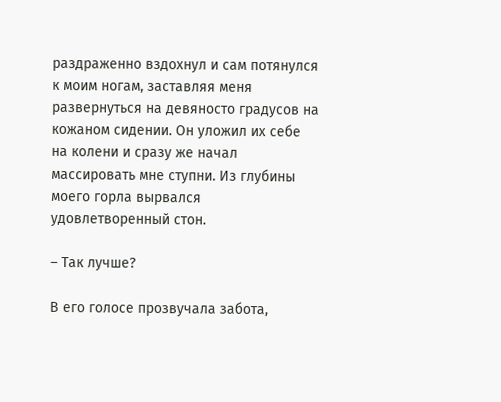раздраженно вздохнул и сам потянулся к моим ногам, заставляя меня развернуться на девяносто градусов на кожаном сидении. Он уложил их себе на колени и сразу же начал массировать мне ступни. Из глубины моего горла вырвался удовлетворенный стон.

– Так лучше?

В его голосе прозвучала забота,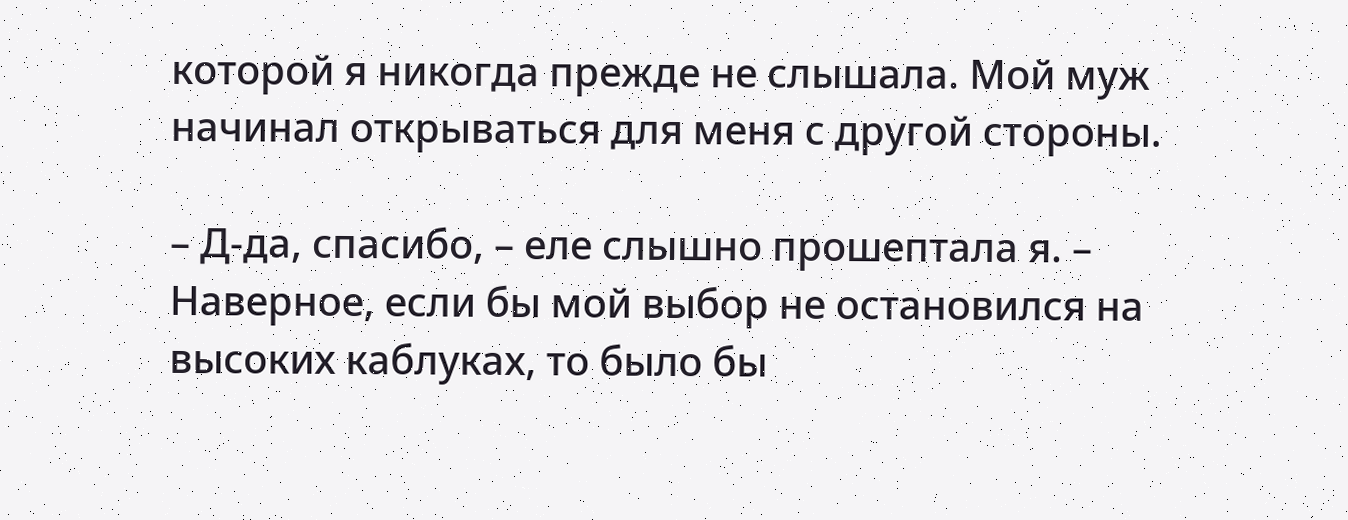которой я никогда прежде не слышала. Мой муж начинал открываться для меня с другой стороны.

– Д‑да, спасибо, – еле слышно прошептала я. – Наверное, если бы мой выбор не остановился на высоких каблуках, то было бы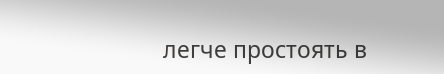легче простоять в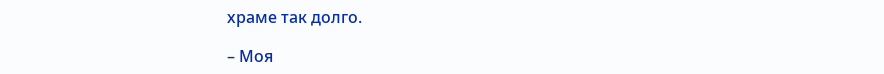храме так долго.

– Моя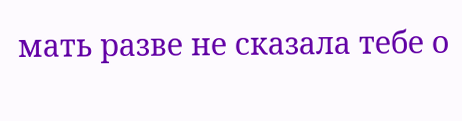мать разве не сказала тебе о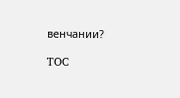венчании?

TOC